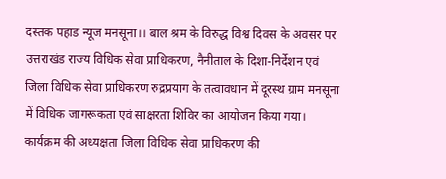दस्तक पहाड न्यूज मनसूना।। बाल श्रम के विरुद्ध विश्व दिवस के अवसर पर उत्तराखंड राज्य विधिक सेवा प्राधिकरण, नैनीताल के दिशा-निर्देशन एवं जिला विधिक सेवा प्राधिकरण रुद्रप्रयाग के तत्वावधान में दूरस्थ ग्राम मनसूना में विधिक जागरूकता एवं साक्षरता शिविर का आयोजन किया गया। कार्यक्रम की अध्यक्षता जिला विधिक सेवा प्राधिकरण की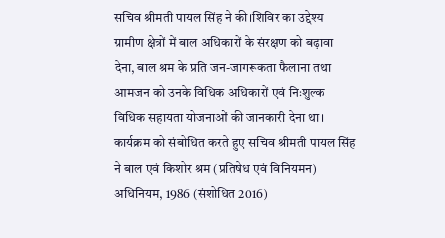सचिव श्रीमती पायल सिंह ने की।शिविर का उद्देश्य ग्रामीण क्षेत्रों में बाल अधिकारों के संरक्षण को बढ़ावा देना, बाल श्रम के प्रति जन-जागरूकता फैलाना तथा आमजन को उनके विधिक अधिकारों एवं निःशुल्क विधिक सहायता योजनाओं की जानकारी देना था।
कार्यक्रम को संबोधित करते हुए सचिव श्रीमती पायल सिंह ने बाल एवं किशोर श्रम (प्रतिषेध एवं विनियमन) अधिनियम, 1986 (संशोधित 2016)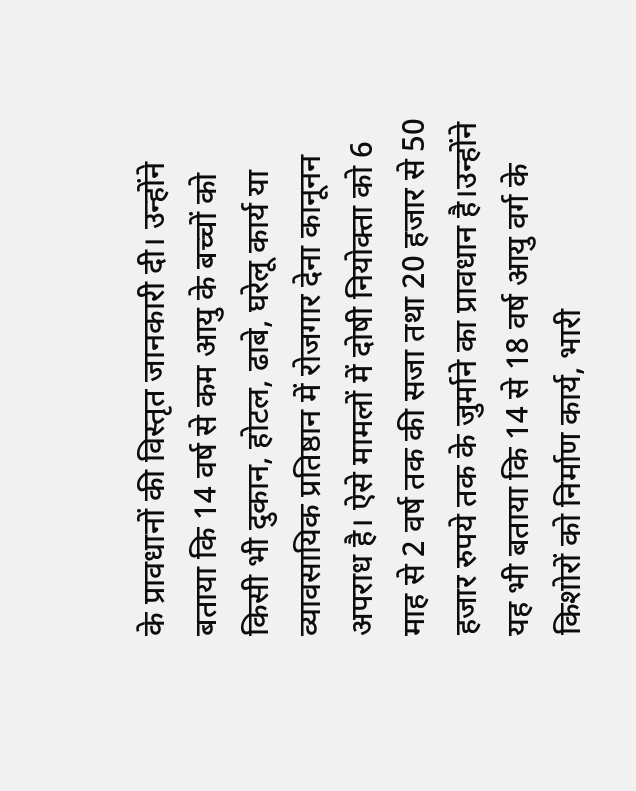के प्रावधानों की विस्तृत जानकारी दी। उन्होंने बताया कि 14 वर्ष से कम आयु के बच्चों को किसी भी दुकान, होटल, ढाबे, घरेलू कार्य या व्यावसायिक प्रतिष्ठान में रोजगार देना कानूनन अपराध है। ऐसे मामलों में दोषी नियोक्ता को 6 माह से 2 वर्ष तक की सजा तथा 20 हजार से 50 हजार रुपये तक के जुर्माने का प्रावधान है।उन्होंने यह भी बताया कि 14 से 18 वर्ष आयु वर्ग के किशोरों को निर्माण कार्य, भारी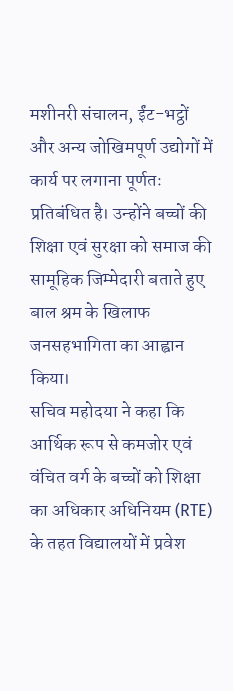मशीनरी संचालन, ईंट-भट्ठों और अन्य जोखिमपूर्ण उद्योगों में कार्य पर लगाना पूर्णतः प्रतिबंधित है। उन्होंने बच्चों की शिक्षा एवं सुरक्षा को समाज की सामूहिक जिम्मेदारी बताते हुए बाल श्रम के खिलाफ जनसहभागिता का आह्वान किया।
सचिव महोदया ने कहा कि आर्थिक रूप से कमजोर एवं वंचित वर्ग के बच्चों को शिक्षा का अधिकार अधिनियम (RTE) के तहत विद्यालयों में प्रवेश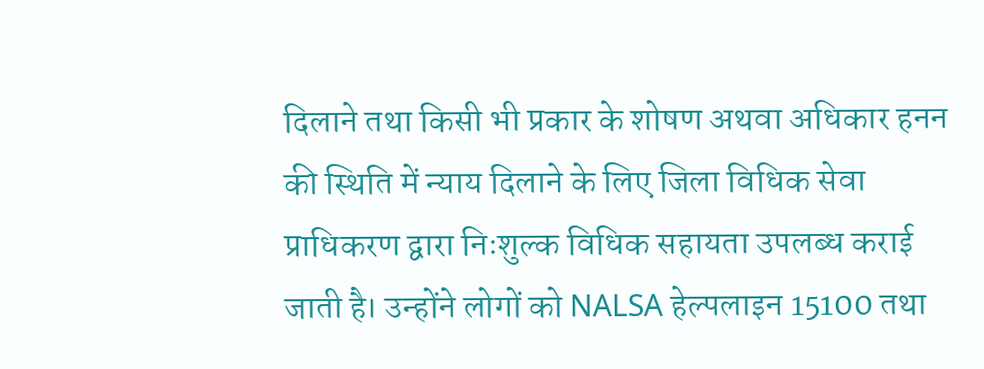दिलाने तथा किसी भी प्रकार के शोषण अथवा अधिकार हनन की स्थिति में न्याय दिलाने के लिए जिला विधिक सेवा प्राधिकरण द्वारा निःशुल्क विधिक सहायता उपलब्ध कराई जाती है। उन्होंने लोगों को NALSA हेल्पलाइन 15100 तथा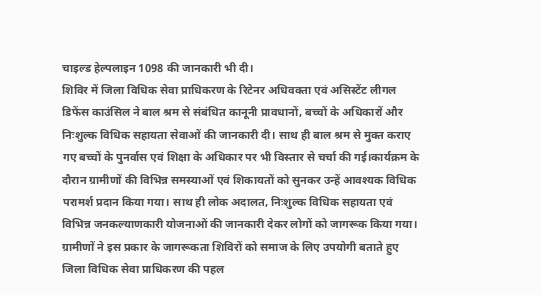चाइल्ड हेल्पलाइन 1098 की जानकारी भी दी।
शिविर में जिला विधिक सेवा प्राधिकरण के रिटेनर अधिवक्ता एवं असिस्टेंट लीगल डिफेंस काउंसिल ने बाल श्रम से संबंधित कानूनी प्रावधानों, बच्चों के अधिकारों और निःशुल्क विधिक सहायता सेवाओं की जानकारी दी। साथ ही बाल श्रम से मुक्त कराए गए बच्चों के पुनर्वास एवं शिक्षा के अधिकार पर भी विस्तार से चर्चा की गई।कार्यक्रम के दौरान ग्रामीणों की विभिन्न समस्याओं एवं शिकायतों को सुनकर उन्हें आवश्यक विधिक परामर्श प्रदान किया गया। साथ ही लोक अदालत, निःशुल्क विधिक सहायता एवं विभिन्न जनकल्याणकारी योजनाओं की जानकारी देकर लोगों को जागरूक किया गया। ग्रामीणों ने इस प्रकार के जागरूकता शिविरों को समाज के लिए उपयोगी बताते हुए जिला विधिक सेवा प्राधिकरण की पहल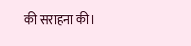की सराहना की।